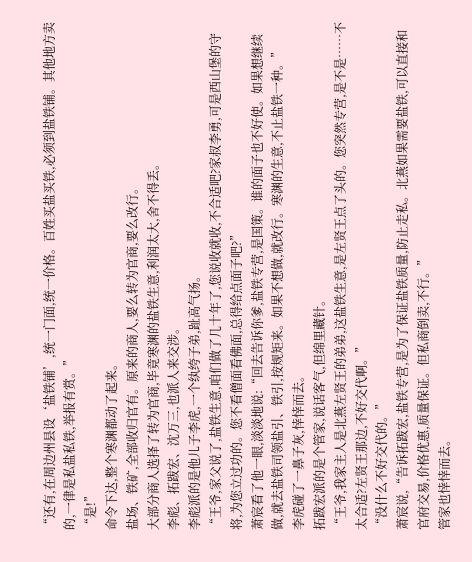“还有,在周边州县设‘盐铁铺’,统一门面,统一价格。百姓买盐买铁,必须到盐铁铺。其他地方卖的,一律是私盐私铁,举报有赏。”
“是!”
命令下达,整个寒渊都动了起来。
盐场、铁矿,全部收归官有。原来的商人,要么转为官商,要么改行。
大部分商人选择了转为官商,毕竟寒渊的盐铁生意,利润太大,舍不得丢。
李彪、拓跋宏、沈万三,也派人来交涉。
李彪派的是他儿子李虎,一个纨绔子弟,趾高气扬。
“王爷,家父说了,盐铁生意,咱们做了几十年了,您说收就收,不合适吧?家叔李勇,可是西山堡的守将,为您立过功的。您不看僧面看佛面,总得给点面子吧?”
萧宸看了他一眼,淡淡地说:“回去告诉你爹,盐铁专营,是国策。谁的面子也不好使。如果想继续做,就去盐铁司领盐引、铁引,按规矩来。如果不想做,就改行。寒渊的生意,不止盐铁一种。”
李虎碰了一鼻子灰,悻悻而去。
拓跋宏派的是个管家,说话客气,但绵里藏针。
“王爷,我家主人是北燕左贤王的弟弟,这盐铁生意,是左贤王点了头的。您突然专营,是不是……不太合适?左贤王那边,不好交代啊。”
“没什么不好交代的。”
萧宸说,“告诉拓跋宏,盐铁专营,是为了保证盐铁质量,防止走私。北燕如果需要盐铁,可以直接和官府交易,价格优惠,质量保证。但私商倒卖,不行。”
管家也悻悻而去。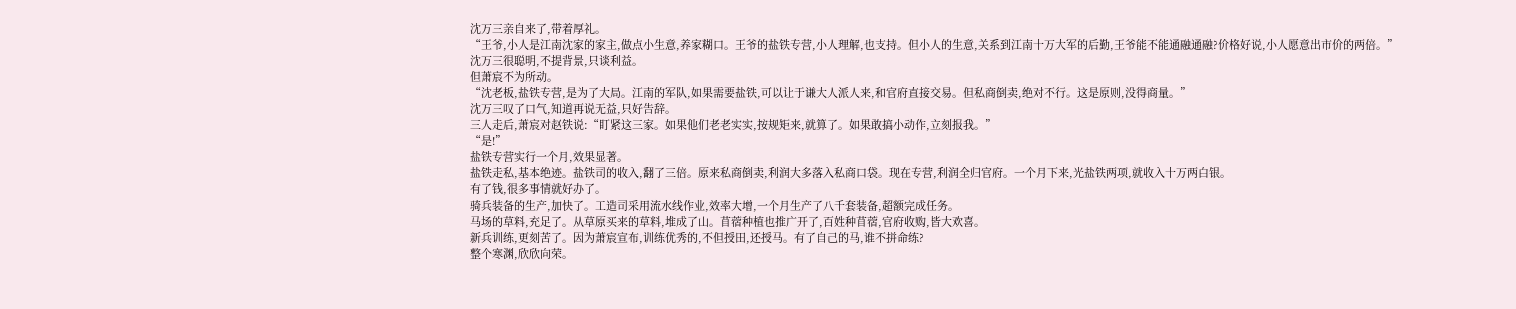沈万三亲自来了,带着厚礼。
“王爷,小人是江南沈家的家主,做点小生意,养家糊口。王爷的盐铁专营,小人理解,也支持。但小人的生意,关系到江南十万大军的后勤,王爷能不能通融通融?价格好说,小人愿意出市价的两倍。”
沈万三很聪明,不提背景,只谈利益。
但萧宸不为所动。
“沈老板,盐铁专营,是为了大局。江南的军队,如果需要盐铁,可以让于谦大人派人来,和官府直接交易。但私商倒卖,绝对不行。这是原则,没得商量。”
沈万三叹了口气,知道再说无益,只好告辞。
三人走后,萧宸对赵铁说:“盯紧这三家。如果他们老老实实,按规矩来,就算了。如果敢搞小动作,立刻报我。”
“是!”
盐铁专营实行一个月,效果显著。
盐铁走私,基本绝迹。盐铁司的收入,翻了三倍。原来私商倒卖,利润大多落入私商口袋。现在专营,利润全归官府。一个月下来,光盐铁两项,就收入十万两白银。
有了钱,很多事情就好办了。
骑兵装备的生产,加快了。工造司采用流水线作业,效率大增,一个月生产了八千套装备,超额完成任务。
马场的草料,充足了。从草原买来的草料,堆成了山。苜蓿种植也推广开了,百姓种苜蓿,官府收购,皆大欢喜。
新兵训练,更刻苦了。因为萧宸宣布,训练优秀的,不但授田,还授马。有了自己的马,谁不拼命练?
整个寒渊,欣欣向荣。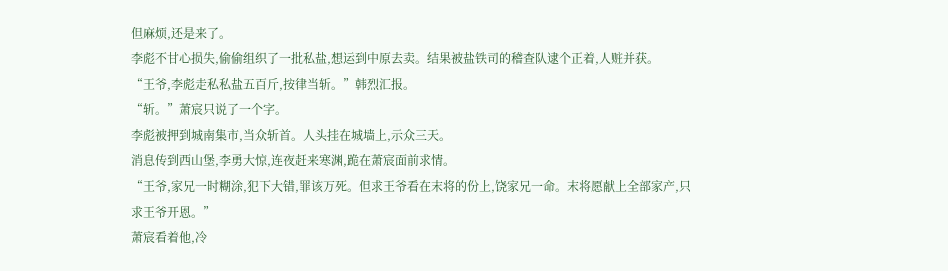但麻烦,还是来了。
李彪不甘心损失,偷偷组织了一批私盐,想运到中原去卖。结果被盐铁司的稽查队逮个正着,人赃并获。
“王爷,李彪走私私盐五百斤,按律当斩。”韩烈汇报。
“斩。”萧宸只说了一个字。
李彪被押到城南集市,当众斩首。人头挂在城墙上,示众三天。
消息传到西山堡,李勇大惊,连夜赶来寒渊,跪在萧宸面前求情。
“王爷,家兄一时糊涂,犯下大错,罪该万死。但求王爷看在末将的份上,饶家兄一命。末将愿献上全部家产,只求王爷开恩。”
萧宸看着他,冷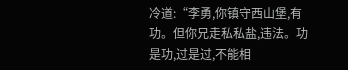冷道:“李勇,你镇守西山堡,有功。但你兄走私私盐,违法。功是功,过是过,不能相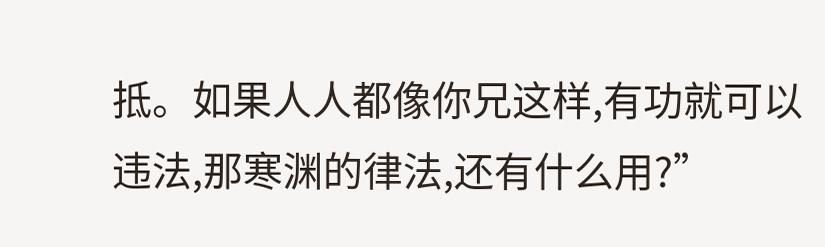抵。如果人人都像你兄这样,有功就可以违法,那寒渊的律法,还有什么用?”